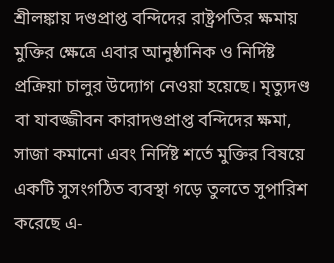শ্রীলঙ্কায় দণ্ডপ্রাপ্ত বন্দিদের রাষ্ট্রপতির ক্ষমায় মুক্তির ক্ষেত্রে এবার আনুষ্ঠানিক ও নির্দিষ্ট প্রক্রিয়া চালুর উদ্যোগ নেওয়া হয়েছে। মৃত্যুদণ্ড বা যাবজ্জীবন কারাদণ্ডপ্রাপ্ত বন্দিদের ক্ষমা, সাজা কমানো এবং নির্দিষ্ট শর্তে মুক্তির বিষয়ে একটি সুসংগঠিত ব্যবস্থা গড়ে তুলতে সুপারিশ করেছে এ-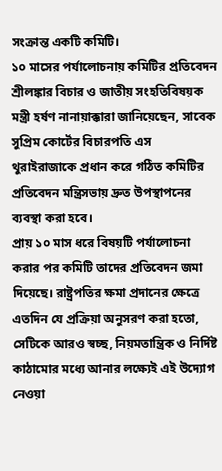সংক্রান্ত একটি কমিটি।
১০ মাসের পর্যালোচনায় কমিটির প্রতিবেদন
শ্রীলঙ্কার বিচার ও জাতীয় সংহতিবিষয়ক মন্ত্রী হর্ষণ নানায়াক্কারা জানিয়েছেন, সাবেক সুপ্রিম কোর্টের বিচারপতি এস থুরাইরাজাকে প্রধান করে গঠিত কমিটির প্রতিবেদন মন্ত্রিসভায় দ্রুত উপস্থাপনের ব্যবস্থা করা হবে।
প্রায় ১০ মাস ধরে বিষয়টি পর্যালোচনা করার পর কমিটি তাদের প্রতিবেদন জমা দিয়েছে। রাষ্ট্রপতির ক্ষমা প্রদানের ক্ষেত্রে এতদিন যে প্রক্রিয়া অনুসরণ করা হতো, সেটিকে আরও স্বচ্ছ, নিয়মতান্ত্রিক ও নির্দিষ্ট কাঠামোর মধ্যে আনার লক্ষ্যেই এই উদ্যোগ নেওয়া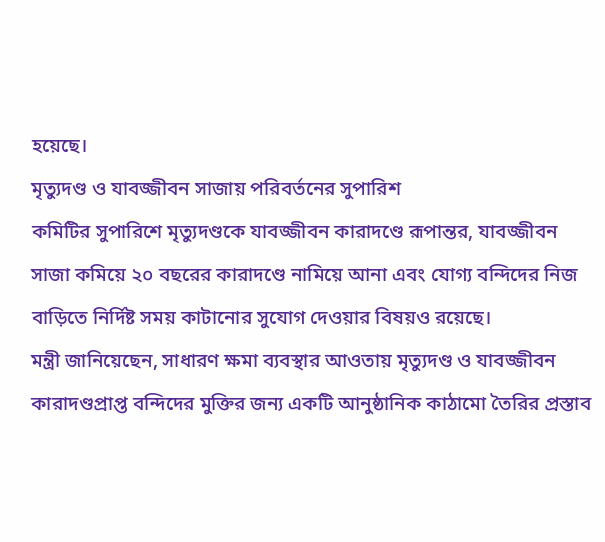হয়েছে।
মৃত্যুদণ্ড ও যাবজ্জীবন সাজায় পরিবর্তনের সুপারিশ
কমিটির সুপারিশে মৃত্যুদণ্ডকে যাবজ্জীবন কারাদণ্ডে রূপান্তর, যাবজ্জীবন সাজা কমিয়ে ২০ বছরের কারাদণ্ডে নামিয়ে আনা এবং যোগ্য বন্দিদের নিজ বাড়িতে নির্দিষ্ট সময় কাটানোর সুযোগ দেওয়ার বিষয়ও রয়েছে।
মন্ত্রী জানিয়েছেন, সাধারণ ক্ষমা ব্যবস্থার আওতায় মৃত্যুদণ্ড ও যাবজ্জীবন কারাদণ্ডপ্রাপ্ত বন্দিদের মুক্তির জন্য একটি আনুষ্ঠানিক কাঠামো তৈরির প্রস্তাব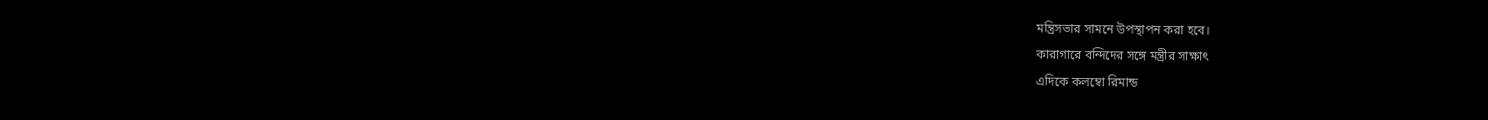মন্ত্রিসভার সামনে উপস্থাপন করা হবে।
কারাগারে বন্দিদের সঙ্গে মন্ত্রীর সাক্ষাৎ
এদিকে কলম্বো রিমান্ড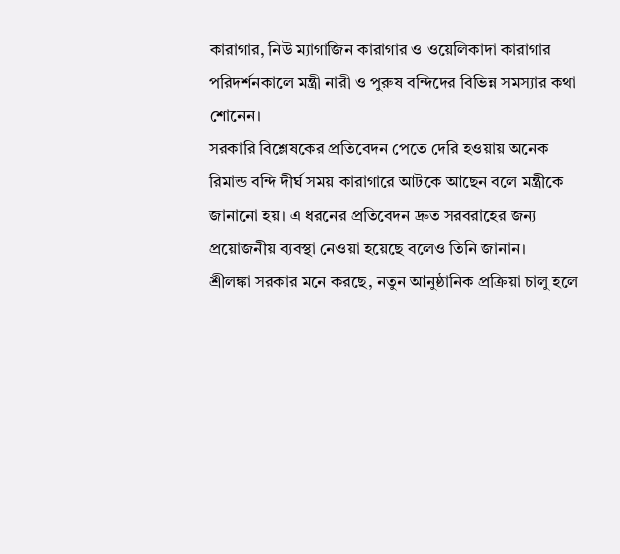কারাগার, নিউ ম্যাগাজিন কারাগার ও ওয়েলিকাদা কারাগার পরিদর্শনকালে মন্ত্রী নারী ও পুরুষ বন্দিদের বিভিন্ন সমস্যার কথা শোনেন।
সরকারি বিশ্লেষকের প্রতিবেদন পেতে দেরি হওয়ায় অনেক রিমান্ড বন্দি দীর্ঘ সময় কারাগারে আটকে আছেন বলে মন্ত্রীকে জানানো হয়। এ ধরনের প্রতিবেদন দ্রুত সরবরাহের জন্য প্রয়োজনীয় ব্যবস্থা নেওয়া হয়েছে বলেও তিনি জানান।
শ্রীলঙ্কা সরকার মনে করছে, নতুন আনুষ্ঠানিক প্রক্রিয়া চালু হলে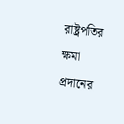রাষ্ট্রপতির ক্ষমা প্রদানের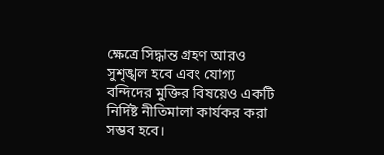ক্ষেত্রে সিদ্ধান্ত গ্রহণ আরও সুশৃঙ্খল হবে এবং যোগ্য বন্দিদের মুক্তির বিষয়েও একটি নির্দিষ্ট নীতিমালা কার্যকর করা সম্ভব হবে।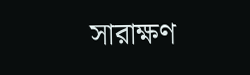সারাক্ষণ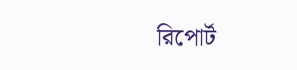রিপোর্ট